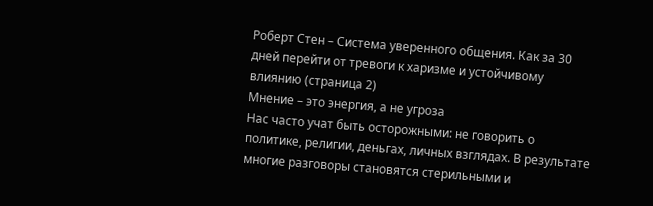Роберт Стен – Система уверенного общения. Как за 30 дней перейти от тревоги к харизме и устойчивому влиянию (страница 2)
Мнение – это энергия, а не угроза
Нас часто учат быть осторожными: не говорить о политике, религии, деньгах, личных взглядах. В результате многие разговоры становятся стерильными и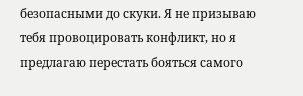безопасными до скуки. Я не призываю тебя провоцировать конфликт, но я предлагаю перестать бояться самого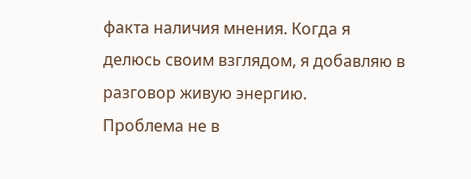факта наличия мнения. Когда я делюсь своим взглядом, я добавляю в разговор живую энергию.
Проблема не в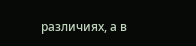различиях, а в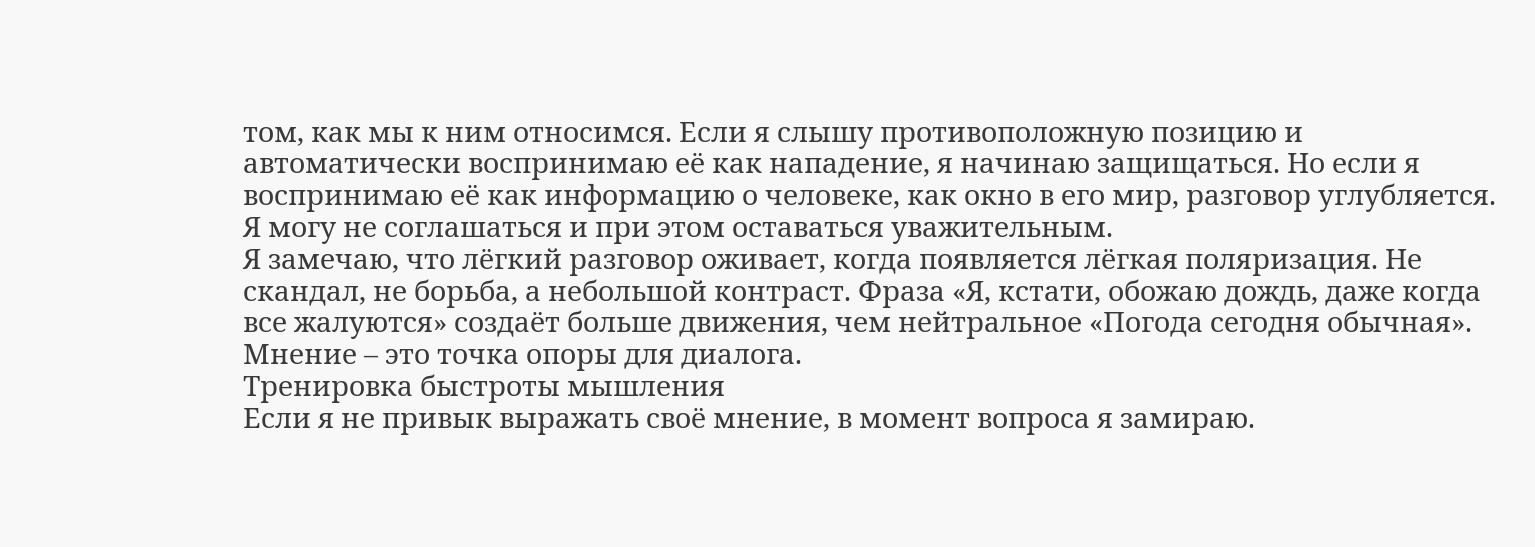том, как мы к ним относимся. Если я слышу противоположную позицию и автоматически воспринимаю её как нападение, я начинаю защищаться. Но если я воспринимаю её как информацию о человеке, как окно в его мир, разговор углубляется. Я могу не соглашаться и при этом оставаться уважительным.
Я замечаю, что лёгкий разговор оживает, когда появляется лёгкая поляризация. Не скандал, не борьба, а небольшой контраст. Фраза «Я, кстати, обожаю дождь, даже когда все жалуются» создаёт больше движения, чем нейтральное «Погода сегодня обычная». Мнение – это точка опоры для диалога.
Тренировка быстроты мышления
Если я не привык выражать своё мнение, в момент вопроса я замираю.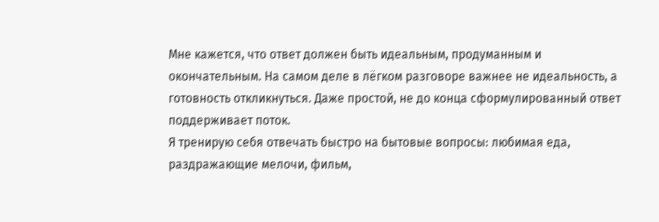Мне кажется, что ответ должен быть идеальным, продуманным и окончательным. На самом деле в лёгком разговоре важнее не идеальность, а готовность откликнуться. Даже простой, не до конца сформулированный ответ поддерживает поток.
Я тренирую себя отвечать быстро на бытовые вопросы: любимая еда, раздражающие мелочи, фильм,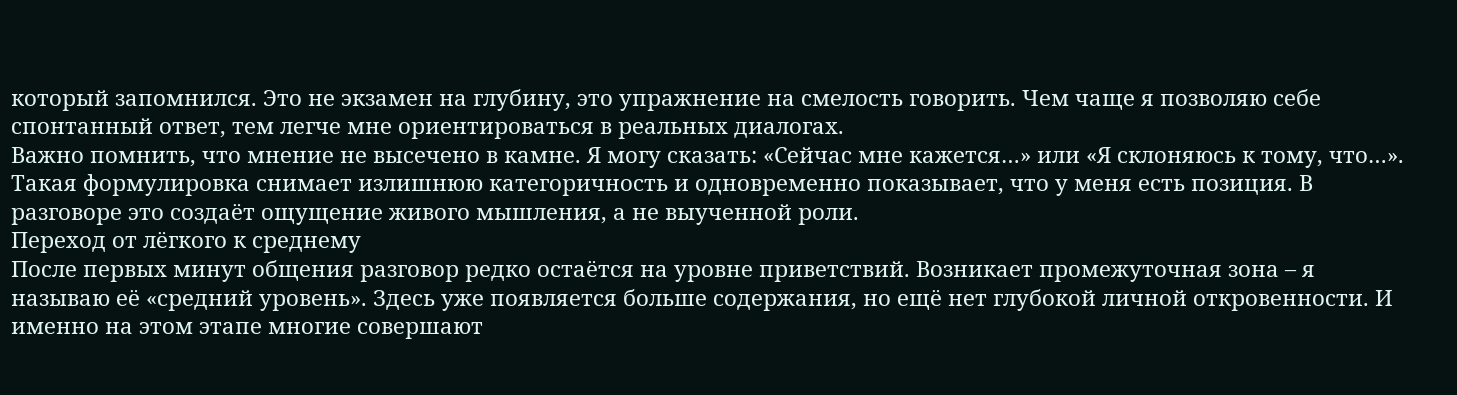который запомнился. Это не экзамен на глубину, это упражнение на смелость говорить. Чем чаще я позволяю себе спонтанный ответ, тем легче мне ориентироваться в реальных диалогах.
Важно помнить, что мнение не высечено в камне. Я могу сказать: «Сейчас мне кажется…» или «Я склоняюсь к тому, что…». Такая формулировка снимает излишнюю категоричность и одновременно показывает, что у меня есть позиция. В разговоре это создаёт ощущение живого мышления, а не выученной роли.
Переход от лёгкого к среднему
После первых минут общения разговор редко остаётся на уровне приветствий. Возникает промежуточная зона – я называю её «средний уровень». Здесь уже появляется больше содержания, но ещё нет глубокой личной откровенности. И именно на этом этапе многие совершают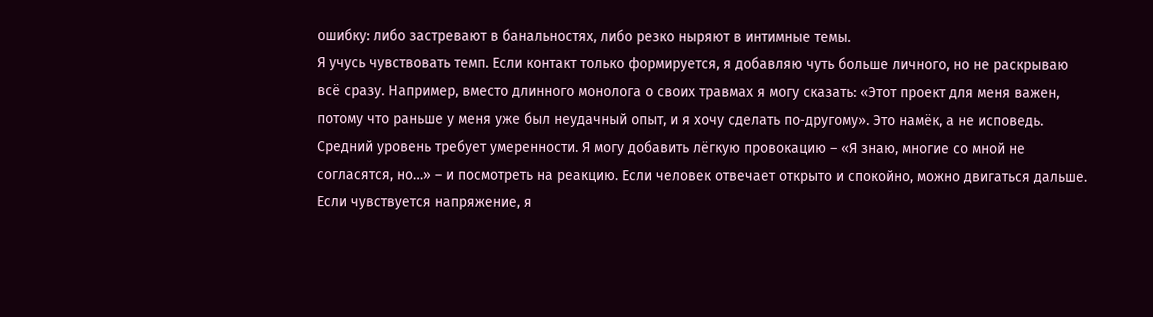ошибку: либо застревают в банальностях, либо резко ныряют в интимные темы.
Я учусь чувствовать темп. Если контакт только формируется, я добавляю чуть больше личного, но не раскрываю всё сразу. Например, вместо длинного монолога о своих травмах я могу сказать: «Этот проект для меня важен, потому что раньше у меня уже был неудачный опыт, и я хочу сделать по‑другому». Это намёк, а не исповедь.
Средний уровень требует умеренности. Я могу добавить лёгкую провокацию – «Я знаю, многие со мной не согласятся, но…» – и посмотреть на реакцию. Если человек отвечает открыто и спокойно, можно двигаться дальше. Если чувствуется напряжение, я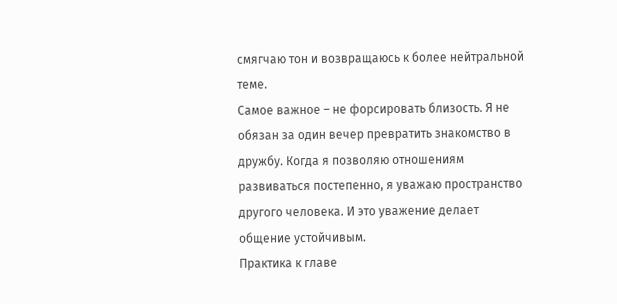смягчаю тон и возвращаюсь к более нейтральной теме.
Самое важное – не форсировать близость. Я не обязан за один вечер превратить знакомство в дружбу. Когда я позволяю отношениям развиваться постепенно, я уважаю пространство другого человека. И это уважение делает общение устойчивым.
Практика к главе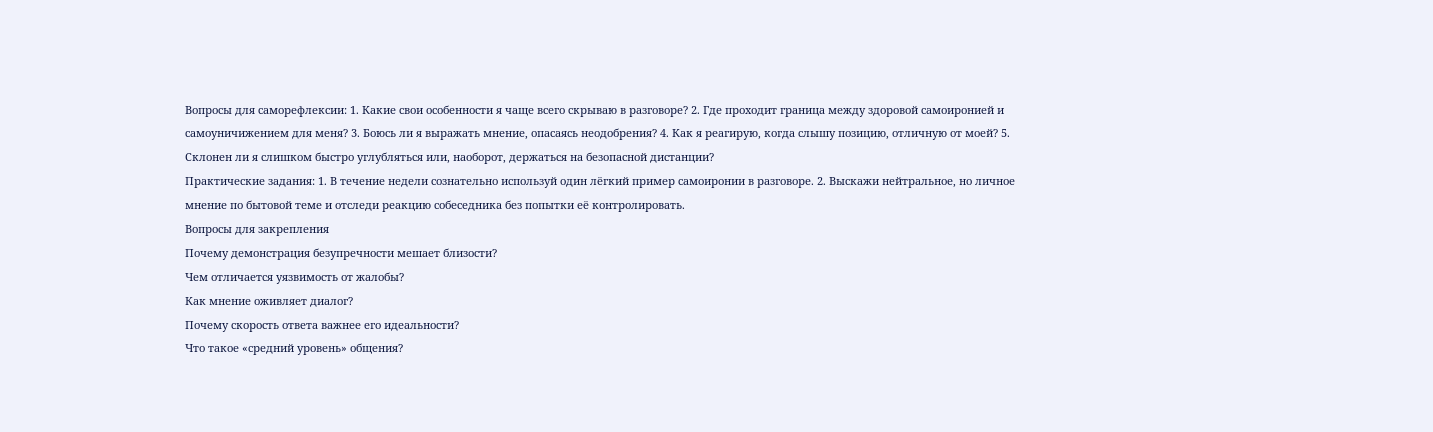Вопросы для саморефлексии: 1. Какие свои особенности я чаще всего скрываю в разговоре? 2. Где проходит граница между здоровой самоиронией и самоуничижением для меня? 3. Боюсь ли я выражать мнение, опасаясь неодобрения? 4. Как я реагирую, когда слышу позицию, отличную от моей? 5. Склонен ли я слишком быстро углубляться или, наоборот, держаться на безопасной дистанции?
Практические задания: 1. В течение недели сознательно используй один лёгкий пример самоиронии в разговоре. 2. Выскажи нейтральное, но личное мнение по бытовой теме и отследи реакцию собеседника без попытки её контролировать.
Вопросы для закрепления
Почему демонстрация безупречности мешает близости?
Чем отличается уязвимость от жалобы?
Как мнение оживляет диалог?
Почему скорость ответа важнее его идеальности?
Что такое «средний уровень» общения?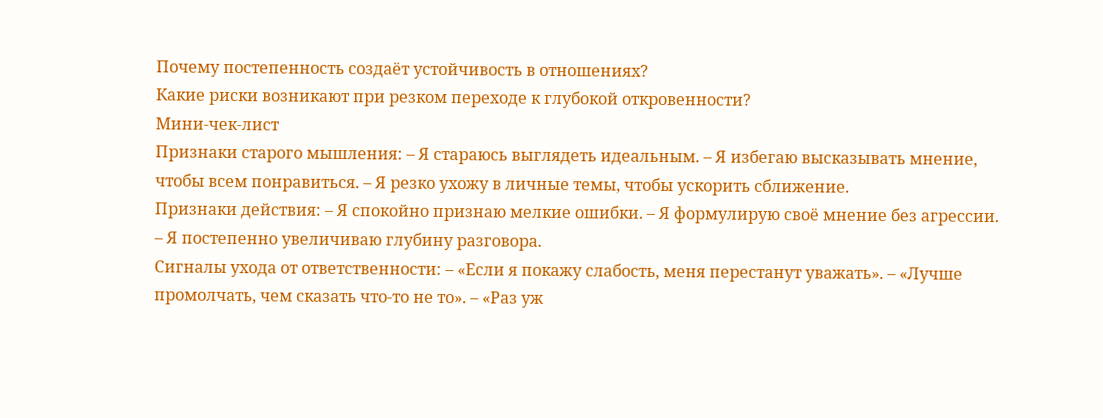Почему постепенность создаёт устойчивость в отношениях?
Какие риски возникают при резком переходе к глубокой откровенности?
Мини‑чек‑лист
Признаки старого мышления: – Я стараюсь выглядеть идеальным. – Я избегаю высказывать мнение, чтобы всем понравиться. – Я резко ухожу в личные темы, чтобы ускорить сближение.
Признаки действия: – Я спокойно признаю мелкие ошибки. – Я формулирую своё мнение без агрессии. – Я постепенно увеличиваю глубину разговора.
Сигналы ухода от ответственности: – «Если я покажу слабость, меня перестанут уважать». – «Лучше промолчать, чем сказать что‑то не то». – «Раз уж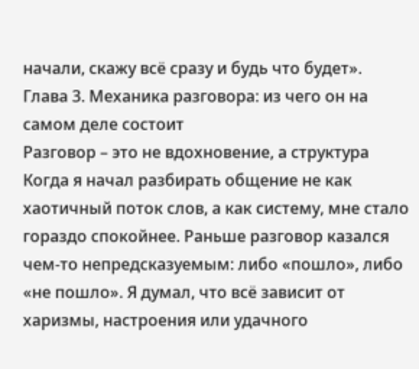начали, скажу всё сразу и будь что будет».
Глава 3. Механика разговора: из чего он на самом деле состоит
Разговор – это не вдохновение, а структура
Когда я начал разбирать общение не как хаотичный поток слов, а как систему, мне стало гораздо спокойнее. Раньше разговор казался чем‑то непредсказуемым: либо «пошло», либо «не пошло». Я думал, что всё зависит от харизмы, настроения или удачного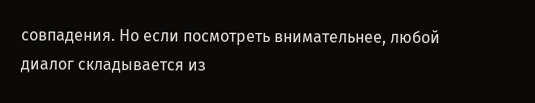совпадения. Но если посмотреть внимательнее, любой диалог складывается из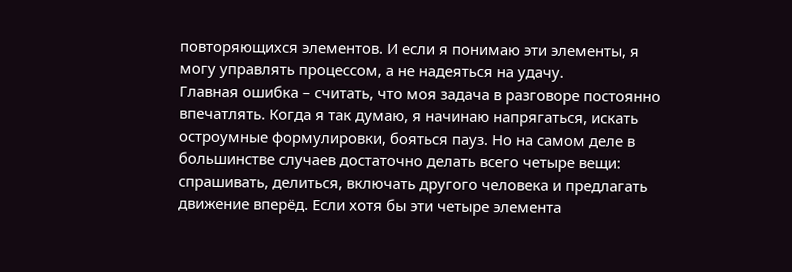повторяющихся элементов. И если я понимаю эти элементы, я могу управлять процессом, а не надеяться на удачу.
Главная ошибка – считать, что моя задача в разговоре постоянно впечатлять. Когда я так думаю, я начинаю напрягаться, искать остроумные формулировки, бояться пауз. Но на самом деле в большинстве случаев достаточно делать всего четыре вещи: спрашивать, делиться, включать другого человека и предлагать движение вперёд. Если хотя бы эти четыре элемента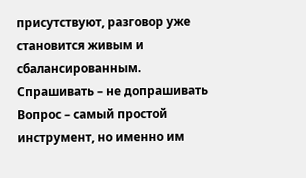присутствуют, разговор уже становится живым и сбалансированным.
Спрашивать – не допрашивать
Вопрос – самый простой инструмент, но именно им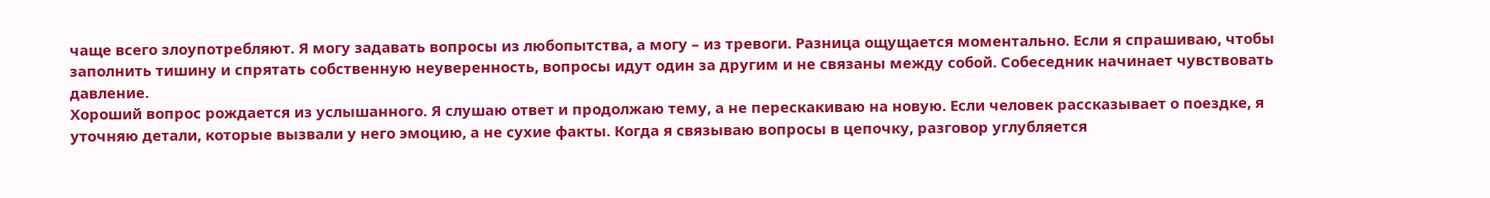чаще всего злоупотребляют. Я могу задавать вопросы из любопытства, а могу – из тревоги. Разница ощущается моментально. Если я спрашиваю, чтобы заполнить тишину и спрятать собственную неуверенность, вопросы идут один за другим и не связаны между собой. Собеседник начинает чувствовать давление.
Хороший вопрос рождается из услышанного. Я слушаю ответ и продолжаю тему, а не перескакиваю на новую. Если человек рассказывает о поездке, я уточняю детали, которые вызвали у него эмоцию, а не сухие факты. Когда я связываю вопросы в цепочку, разговор углубляется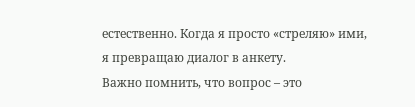естественно. Когда я просто «стреляю» ими, я превращаю диалог в анкету.
Важно помнить, что вопрос – это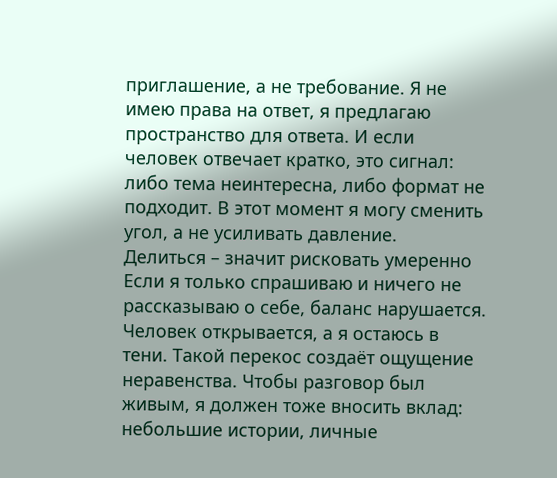приглашение, а не требование. Я не имею права на ответ, я предлагаю пространство для ответа. И если человек отвечает кратко, это сигнал: либо тема неинтересна, либо формат не подходит. В этот момент я могу сменить угол, а не усиливать давление.
Делиться – значит рисковать умеренно
Если я только спрашиваю и ничего не рассказываю о себе, баланс нарушается. Человек открывается, а я остаюсь в тени. Такой перекос создаёт ощущение неравенства. Чтобы разговор был живым, я должен тоже вносить вклад: небольшие истории, личные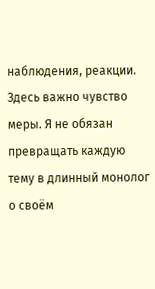наблюдения, реакции.
Здесь важно чувство меры. Я не обязан превращать каждую тему в длинный монолог о своём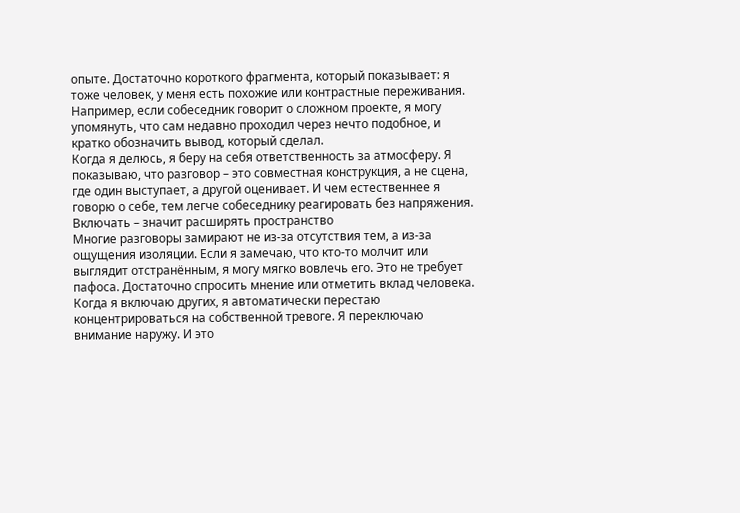опыте. Достаточно короткого фрагмента, который показывает: я тоже человек, у меня есть похожие или контрастные переживания. Например, если собеседник говорит о сложном проекте, я могу упомянуть, что сам недавно проходил через нечто подобное, и кратко обозначить вывод, который сделал.
Когда я делюсь, я беру на себя ответственность за атмосферу. Я показываю, что разговор – это совместная конструкция, а не сцена, где один выступает, а другой оценивает. И чем естественнее я говорю о себе, тем легче собеседнику реагировать без напряжения.
Включать – значит расширять пространство
Многие разговоры замирают не из‑за отсутствия тем, а из‑за ощущения изоляции. Если я замечаю, что кто‑то молчит или выглядит отстранённым, я могу мягко вовлечь его. Это не требует пафоса. Достаточно спросить мнение или отметить вклад человека.
Когда я включаю других, я автоматически перестаю концентрироваться на собственной тревоге. Я переключаю внимание наружу. И это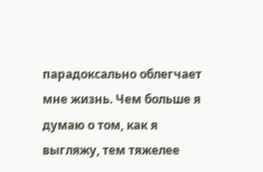парадоксально облегчает мне жизнь. Чем больше я думаю о том, как я выгляжу, тем тяжелее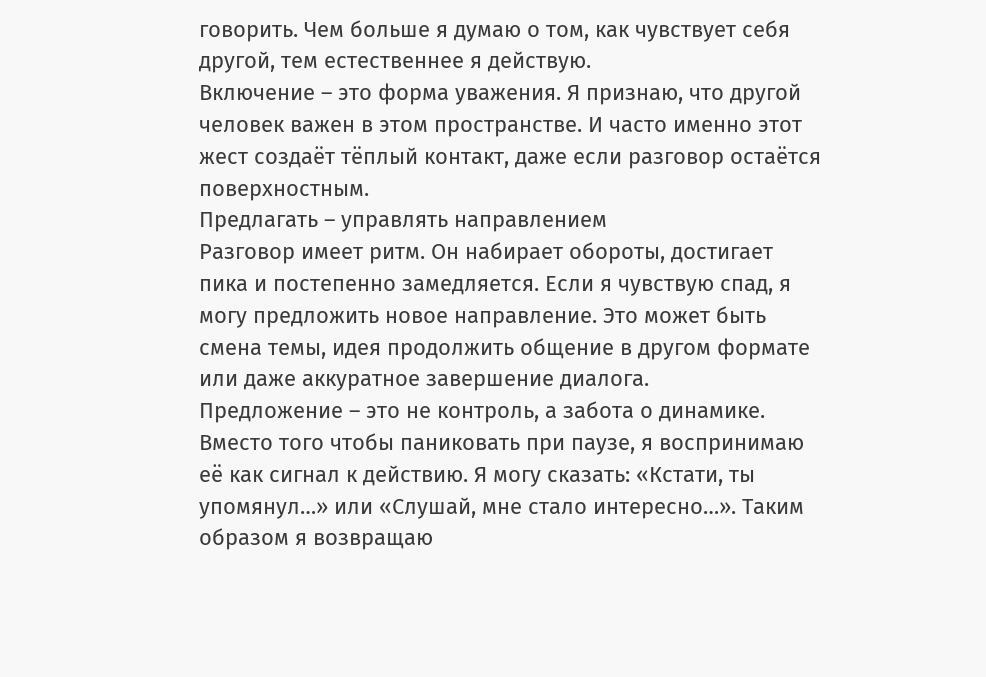говорить. Чем больше я думаю о том, как чувствует себя другой, тем естественнее я действую.
Включение – это форма уважения. Я признаю, что другой человек важен в этом пространстве. И часто именно этот жест создаёт тёплый контакт, даже если разговор остаётся поверхностным.
Предлагать – управлять направлением
Разговор имеет ритм. Он набирает обороты, достигает пика и постепенно замедляется. Если я чувствую спад, я могу предложить новое направление. Это может быть смена темы, идея продолжить общение в другом формате или даже аккуратное завершение диалога.
Предложение – это не контроль, а забота о динамике. Вместо того чтобы паниковать при паузе, я воспринимаю её как сигнал к действию. Я могу сказать: «Кстати, ты упомянул…» или «Слушай, мне стало интересно…». Таким образом я возвращаю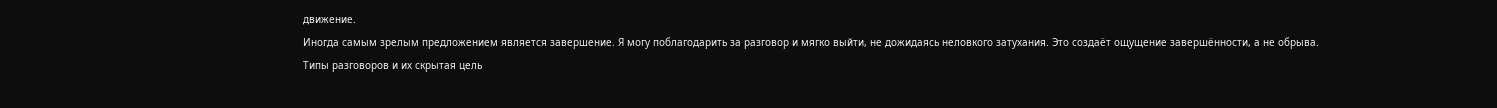движение.
Иногда самым зрелым предложением является завершение. Я могу поблагодарить за разговор и мягко выйти, не дожидаясь неловкого затухания. Это создаёт ощущение завершённости, а не обрыва.
Типы разговоров и их скрытая цель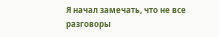Я начал замечать, что не все разговоры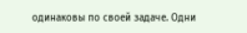одинаковы по своей задаче. Одни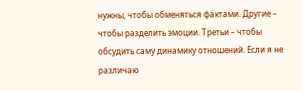нужны, чтобы обменяться фактами. Другие – чтобы разделить эмоции. Третьи – чтобы обсудить саму динамику отношений. Если я не различаю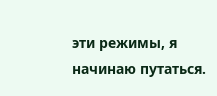эти режимы, я начинаю путаться.